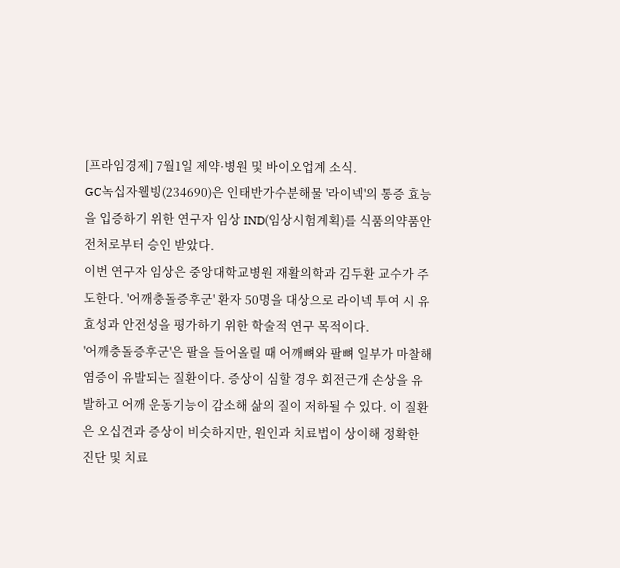[프라임경제] 7월1일 제약·병원 및 바이오업계 소식.
GC녹십자웰빙(234690)은 인태반가수분해물 '라이넥'의 통증 효능을 입증하기 위한 연구자 임상 IND(임상시험계획)를 식품의약품안전처로부터 승인 받았다.
이번 연구자 임상은 중앙대학교병원 재활의학과 김두환 교수가 주도한다. '어깨충돌증후군' 환자 50명을 대상으로 라이넥 투여 시 유효성과 안전성을 평가하기 위한 학술적 연구 목적이다.
'어깨충돌증후군'은 팔을 들어올릴 때 어깨뼈와 팔뼈 일부가 마찰해 염증이 유발되는 질환이다. 증상이 심할 경우 회전근개 손상을 유발하고 어깨 운동기능이 감소해 삶의 질이 저하될 수 있다. 이 질환은 오십견과 증상이 비슷하지만, 원인과 치료법이 상이해 정확한 진단 및 치료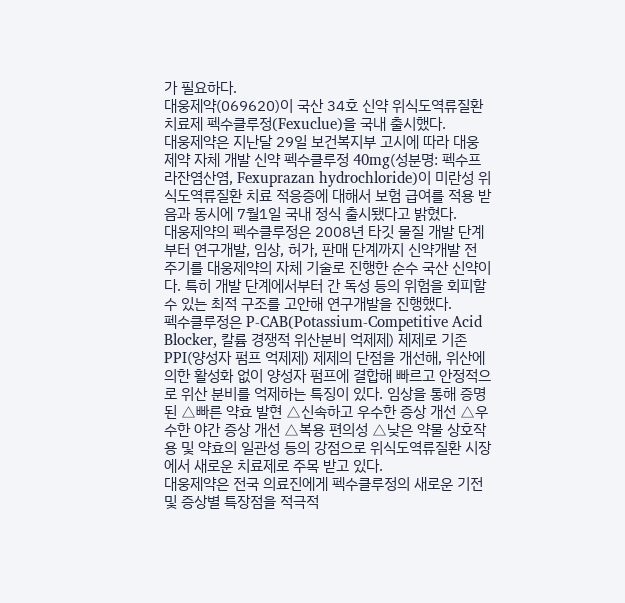가 필요하다.
대웅제약(069620)이 국산 34호 신약 위식도역류질환 치료제 펙수클루정(Fexuclue)을 국내 출시했다.
대웅제약은 지난달 29일 보건복지부 고시에 따라 대웅제약 자체 개발 신약 펙수클루정 40mg(성분명: 펙수프라잔염산염, Fexuprazan hydrochloride)이 미란성 위식도역류질환 치료 적응증에 대해서 보험 급여를 적용 받음과 동시에 7월1일 국내 정식 출시됐다고 밝혔다.
대웅제약의 펙수클루정은 2008년 타깃 물질 개발 단계부터 연구개발, 임상, 허가, 판매 단계까지 신약개발 전 주기를 대웅제약의 자체 기술로 진행한 순수 국산 신약이다. 특히 개발 단계에서부터 간 독성 등의 위험을 회피할 수 있는 최적 구조를 고안해 연구개발을 진행했다.
펙수클루정은 P-CAB(Potassium-Competitive Acid Blocker, 칼륨 경쟁적 위산분비 억제제) 제제로 기존 PPI(양성자 펌프 억제제) 제제의 단점을 개선해, 위산에 의한 활성화 없이 양성자 펌프에 결합해 빠르고 안정적으로 위산 분비를 억제하는 특징이 있다. 임상을 통해 증명된 △빠른 약효 발현 △신속하고 우수한 증상 개선 △우수한 야간 증상 개선 △복용 편의성 △낮은 약물 상호작용 및 약효의 일관성 등의 강점으로 위식도역류질환 시장에서 새로운 치료제로 주목 받고 있다.
대웅제약은 전국 의료진에게 펙수클루정의 새로운 기전 및 증상별 특장점을 적극적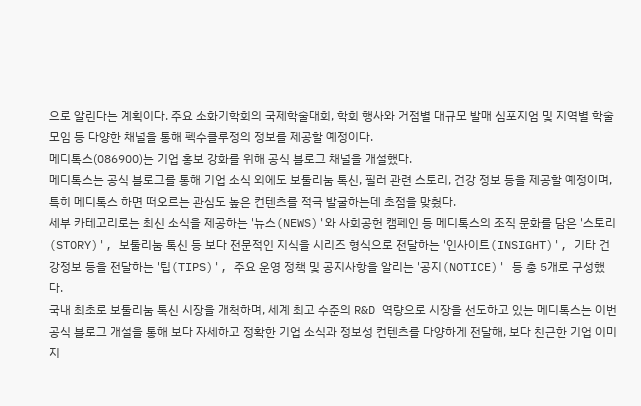으로 알린다는 계획이다. 주요 소화기학회의 국제학술대회, 학회 행사와 거점별 대규모 발매 심포지엄 및 지역별 학술모임 등 다양한 채널을 통해 펙수클루정의 정보를 제공할 예정이다.
메디톡스(086900)는 기업 홍보 강화를 위해 공식 블로그 채널을 개설했다.
메디톡스는 공식 블로그를 통해 기업 소식 외에도 보툴리눔 톡신, 필러 관련 스토리, 건강 정보 등을 제공할 예정이며, 특히 메디톡스 하면 떠오르는 관심도 높은 컨텐츠를 적극 발굴하는데 초점을 맞췄다.
세부 카테고리로는 최신 소식을 제공하는 '뉴스(NEWS)'와 사회공헌 캠페인 등 메디톡스의 조직 문화를 담은 '스토리(STORY)', 보툴리눔 톡신 등 보다 전문적인 지식을 시리즈 형식으로 전달하는 '인사이트(INSIGHT)', 기타 건강정보 등을 전달하는 '팁(TIPS)', 주요 운영 정책 및 공지사항을 알리는 '공지(NOTICE)' 등 총 5개로 구성했다.
국내 최초로 보툴리눔 톡신 시장을 개척하며, 세계 최고 수준의 R&D 역량으로 시장을 선도하고 있는 메디톡스는 이번 공식 블로그 개설을 통해 보다 자세하고 정확한 기업 소식과 정보성 컨텐츠를 다양하게 전달해, 보다 친근한 기업 이미지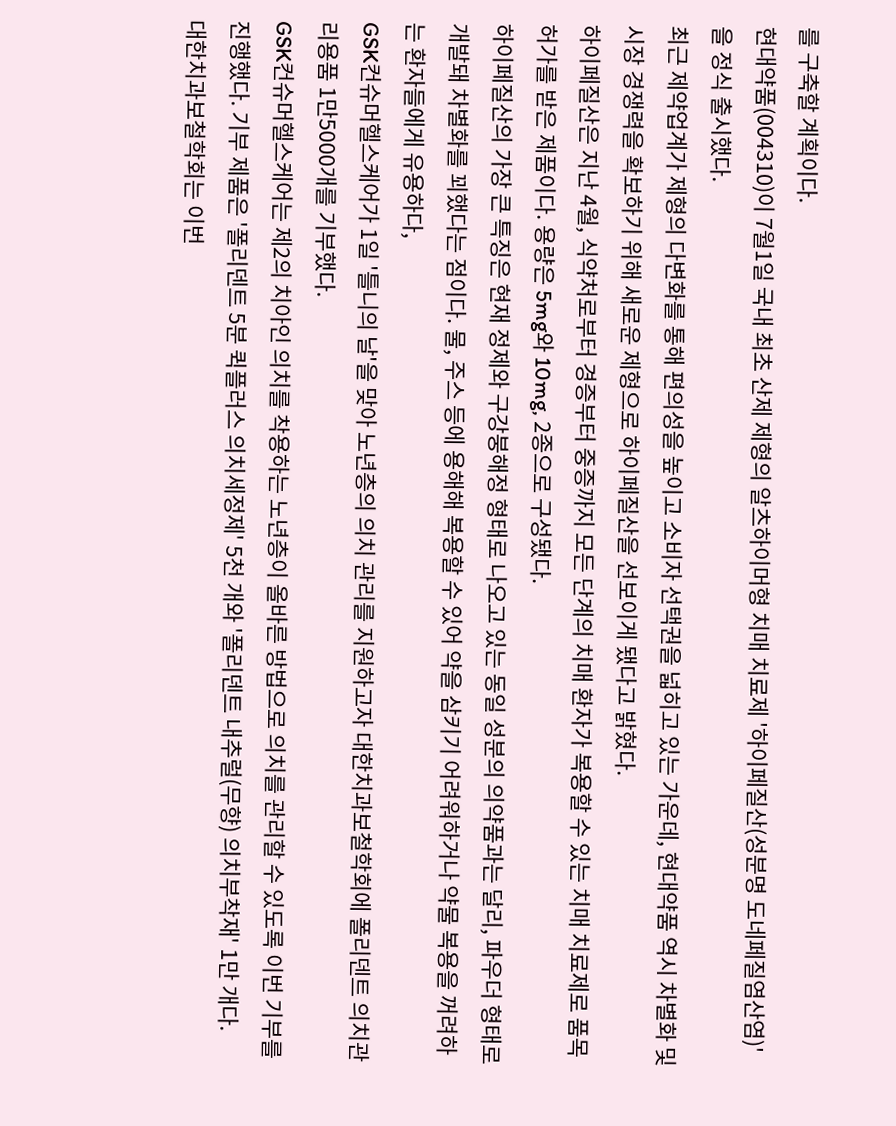를 구축할 계획이다.
현대약품(004310)이 7월1일 국내 최초 산제 제형의 알츠하이머형 치매 치료제 '하이페질산(성분명 도네페질염산염)'을 정식 출시했다.
최근 제약업계가 제형의 다변화를 통해 편의성을 높이고 소비자 선택권을 넓히고 있는 가운데, 현대약품 역시 차별화 및 시장 경쟁력을 확보하기 위해 새로운 제형으로 하이페질산을 선보이게 됐다고 밝혔다.
하이페질산은 지난 4월, 식약처로부터 경증부터 중증까지 모든 단계의 치매 환자가 복용할 수 있는 치매 치료제로 품목 허가를 받은 제품이다. 용량은 5mg와 10mg, 2종으로 구성됐다.
하이페질산의 가장 큰 특징은 현재 정제와 구강붕해정 형태로 나오고 있는 동일 성분의 의약품과는 달리, 파우더 형태로 개발돼 차별화를 꾀했다는 점이다. 물, 주스 등에 용해해 복용할 수 있어 약을 삼키기 어려워하거나 약물 복용을 꺼려하는 환자들에게 유용하다,
GSK컨슈머헬스케어가 1일 '틀니의 날'을 맞아 노년층의 의치 관리를 지원하고자 대한치과보철학회에 폴리덴트 의치관리용품 1만5000개를 기부했다.
GSK컨슈머헬스케어는 제2의 치아인 의치를 착용하는 노년층이 올바른 방법으로 의치를 관리할 수 있도록 이번 기부를 진행했다. 기부 제품은 '폴리덴트 5분 퀵플러스 의치세정제' 5천 개와 '폴리덴트 내추럴(무향) 의치부착재' 1만 개다.
대한치과보철학회는 이번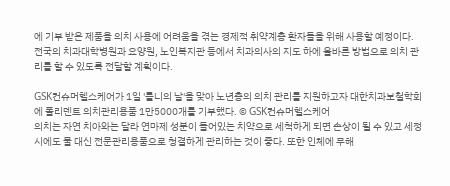에 기부 받은 제품을 의치 사용에 어려움을 겪는 경제적 취약계층 환자들을 위해 사용할 예정이다. 전국의 치과대학병원과 요양원, 노인복지관 등에서 치과의사의 지도 하에 올바른 방법으로 의치 관리를 할 수 있도록 전달할 계획이다.

GSK컨슈머헬스케어가 1일 '틀니의 날'을 맞아 노년층의 의치 관리를 지원하고자 대한치과보철학회에 폴리덴트 의치관리용품 1만5000개를 기부했다. © GSK컨슈머헬스케어
의치는 자연 치아와는 달라 연마제 성분이 들어있는 치약으로 세척하게 되면 손상이 될 수 있고 세정 시에도 물 대신 전문관리용품으로 청결하게 관리하는 것이 좋다. 또한 인체에 무해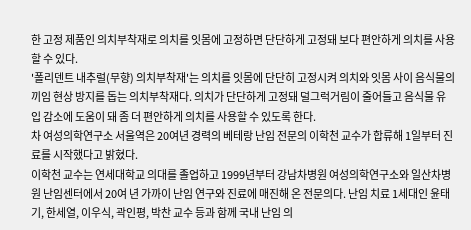한 고정 제품인 의치부착재로 의치를 잇몸에 고정하면 단단하게 고정돼 보다 편안하게 의치를 사용할 수 있다.
'폴리덴트 내추럴(무향) 의치부착재'는 의치를 잇몸에 단단히 고정시켜 의치와 잇몸 사이 음식물의 끼임 현상 방지를 돕는 의치부착재다. 의치가 단단하게 고정돼 덜그럭거림이 줄어들고 음식물 유입 감소에 도움이 돼 좀 더 편안하게 의치를 사용할 수 있도록 한다.
차 여성의학연구소 서울역은 20여년 경력의 베테랑 난임 전문의 이학천 교수가 합류해 1일부터 진료를 시작했다고 밝혔다.
이학천 교수는 연세대학교 의대를 졸업하고 1999년부터 강남차병원 여성의학연구소와 일산차병원 난임센터에서 20여 년 가까이 난임 연구와 진료에 매진해 온 전문의다. 난임 치료 1세대인 윤태기, 한세열, 이우식, 곽인평, 박찬 교수 등과 함께 국내 난임 의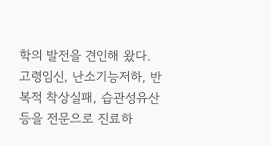학의 발전을 견인해 왔다.
고령임신, 난소기능저하, 반복적 착상실패, 습관성유산 등을 전문으로 진료하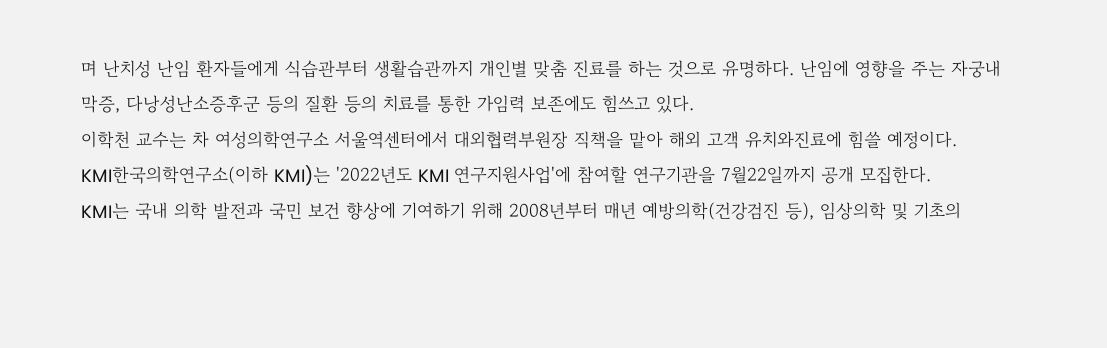며 난치성 난임 환자들에게 식습관부터 생활습관까지 개인별 맞춤 진료를 하는 것으로 유명하다. 난임에 영향을 주는 자궁내막증, 다낭성난소증후군 등의 질환 등의 치료를 통한 가임력 보존에도 힘쓰고 있다.
이학천 교수는 차 여성의학연구소 서울역센터에서 대외협력부원장 직책을 맡아 해외 고객 유치와진료에 힘쓸 예정이다.
KMI한국의학연구소(이하 KMI)는 '2022년도 KMI 연구지원사업'에 참여할 연구기관을 7월22일까지 공개 모집한다.
KMI는 국내 의학 발전과 국민 보건 향상에 기여하기 위해 2008년부터 매년 예방의학(건강검진 등), 임상의학 및 기초의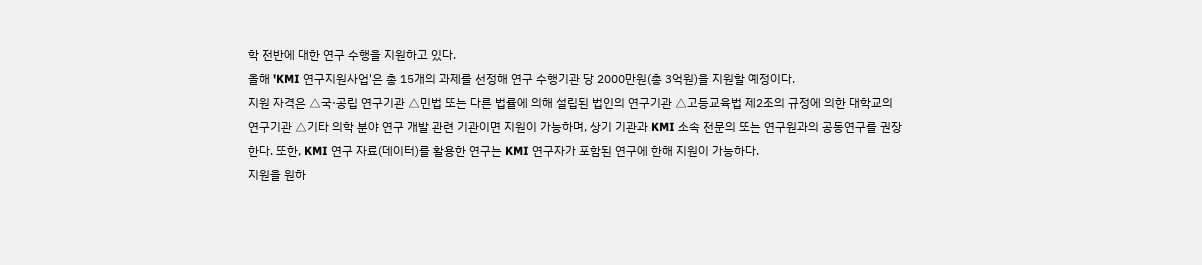학 전반에 대한 연구 수행을 지원하고 있다.
올해 'KMI 연구지원사업'은 총 15개의 과제를 선정해 연구 수행기관 당 2000만원(총 3억원)을 지원할 예정이다.
지원 자격은 △국·공립 연구기관 △민법 또는 다른 법률에 의해 설립된 법인의 연구기관 △고등교육법 제2조의 규정에 의한 대학교의 연구기관 △기타 의학 분야 연구 개발 관련 기관이면 지원이 가능하며, 상기 기관과 KMI 소속 전문의 또는 연구원과의 공동연구를 권장한다. 또한, KMI 연구 자료(데이터)를 활용한 연구는 KMI 연구자가 포함된 연구에 한해 지원이 가능하다.
지원을 원하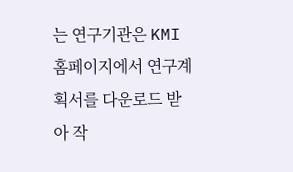는 연구기관은 KMI 홈페이지에서 연구계획서를 다운로드 받아 작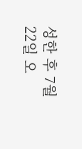성한 후 7월22일 오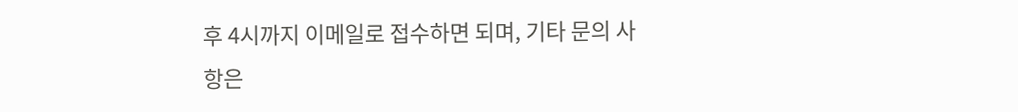후 4시까지 이메일로 접수하면 되며, 기타 문의 사항은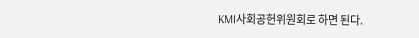KMI사회공헌위원회로 하면 된다.